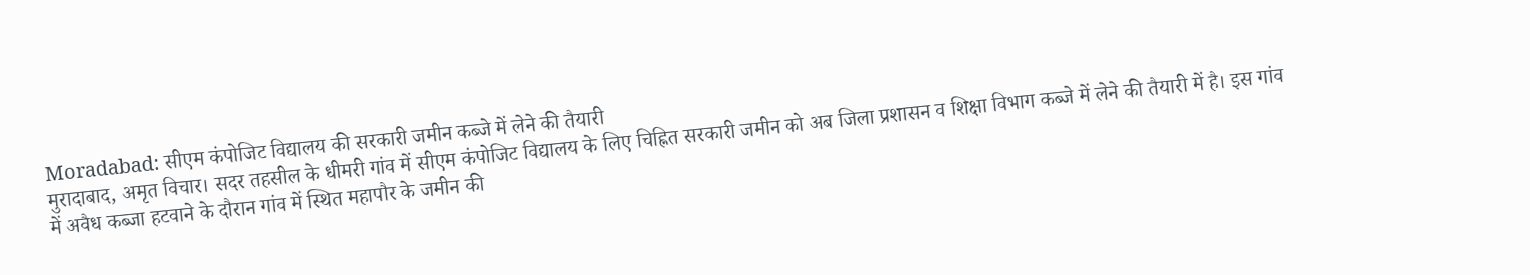Moradabad: सीएम कंपोजिट विद्यालय की सरकारी जमीन कब्जे में लेने की तैयारी
मुरादाबाद, अमृत विचार। सदर तहसील के धीमरी गांव में सीएम कंपोजिट विद्यालय के लिए चिह्नित सरकारी जमीन को अब जिला प्रशासन व शिक्षा विभाग कब्जे में लेने की तैयारी में है। इस गांव में अवैध कब्जा हटवाने के दौरान गांव में स्थित महापौर के जमीन की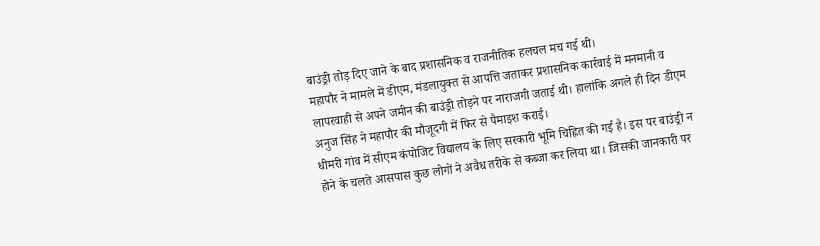बाउंड्री तोड़ दिए जाने के बाद प्रशासनिक व राजनीतिक हलचल मच गई थी।
महापौर ने मामले में डीएम, मंडलायुक्त से आपत्ति जताकर प्रशासनिक कार्रवाई में मनमानी व लापरवाही से अपने जमीन की बाउंड्री तोड़ने पर नाराजगी जताई थी। हालांकि अगले ही दिन डीएम अनुज सिंह ने महापौर की मौजूदगी में फिर से पैमाइश कराई।
धीमरी गांव में सीएम कंपोजिट विद्यालय के लिए सरकारी भूमि चिह्नित की गई है। इस पर बाउंड्री न होने के चलते आसपास कुछ लोगों ने अवैध तरीके से कब्जा कर लिया था। जिसकी जानकारी पर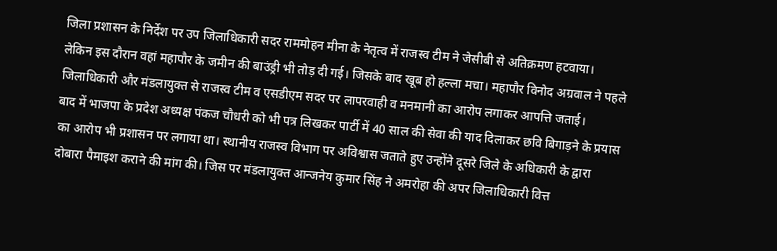जिला प्रशासन के निर्देश पर उप जिलाधिकारी सदर राममोहन मीना के नेतृत्व में राजस्व टीम ने जेसीबी से अतिक्रमण हटवाया।
लेकिन इस दौरान वहां महापौर के जमीन की बाउंड्री भी तोड़ दी गई। जिसके बाद खूब हो हल्ला मचा। महापौर विनोद अग्रवाल ने पहले जिलाधिकारी और मंडलायुक्त से राजस्व टीम व एसडीएम सदर पर लापरवाही व मनमानी का आरोप लगाकर आपत्ति जताई।
बाद में भाजपा के प्रदेश अध्यक्ष पंकज चौधरी को भी पत्र लिखकर पार्टी में 40 साल की सेवा की याद दिलाकर छवि बिगाड़ने के प्रयास का आरोप भी प्रशासन पर लगाया था। स्थानीय राजस्व विभाग पर अविश्वास जताते हुए उन्होंने दूसरे जिले के अधिकारी के द्वारा दोबारा पैमाइश कराने की मांग की। जिस पर मंडलायुक्त आन्जनेय कुमार सिंह ने अमरोहा की अपर जिलाधिकारी वित्त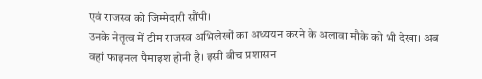एवं राजस्व को जिम्मेदारी सौंपी।
उनके नेतृत्व में टीम राजस्व अभिलेखों का अध्ययन करने के अलावा मौके को भी देखा। अब वहां फाइनल पैमाइश होनी है। इसी बीच प्रशासन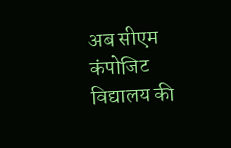अब सीएम कंपोजिट विद्यालय की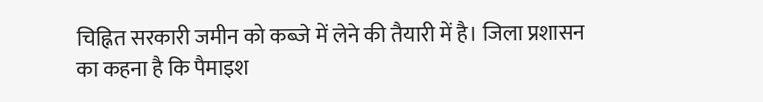चिह्नित सरकारी जमीन को कब्जे में लेने की तैयारी में है। जिला प्रशासन का कहना है कि पैमाइश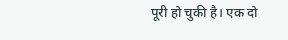पूरी हो चुकी है। एक दो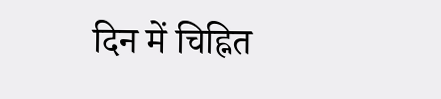दिन में चिह्नित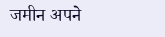जमीन अपने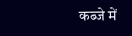कब्जे में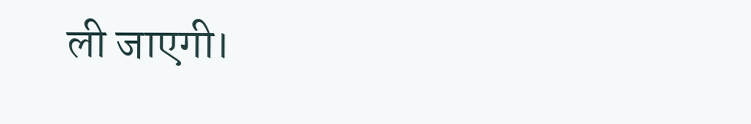ली जाएगी।